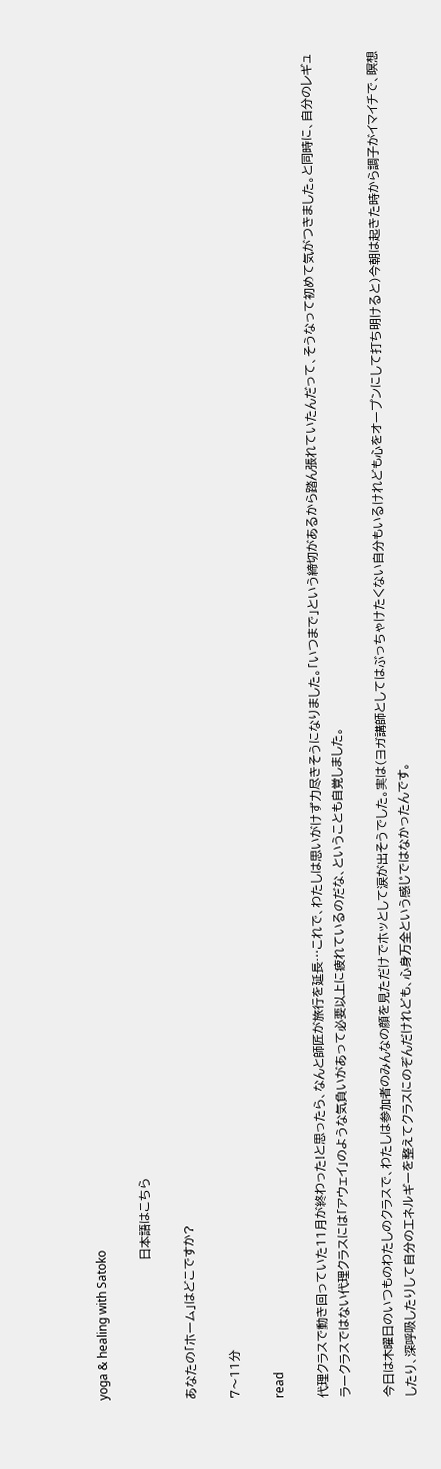yoga & healing with Satoko

                                   日本語はこちら

あなたの「ホーム」はどこですか?

7〜11分

read

代理クラスで動き回っていた11月が終わった!と思ったら、なんと師匠が旅行を延長…これで、わたしは思いがけず力尽きそうになりました。「いつまで」という締切があるから踏ん張れていたんだって、そうなって初めて気がつきました。と同時に、自分のレギュラークラスではない代理クラスには「アウェイ」のような気負いがあって必要以上に疲れているのだな、ということも自覚しました。

今日は木曜日のいつものわたしのクラスで、わたしは参加者のみんなの顔を見ただけでホッとして涙が出そうでした。実は(ヨガ講師としてはぶっちゃけたくない自分もいるけれども心をオープンにして打ち明けると)今朝は起きた時から調子がイマイチで、瞑想したり、深呼吸したりして自分のエネルギーを整えてクラスにのぞんだけれども、心身万全という感じではなかったんです。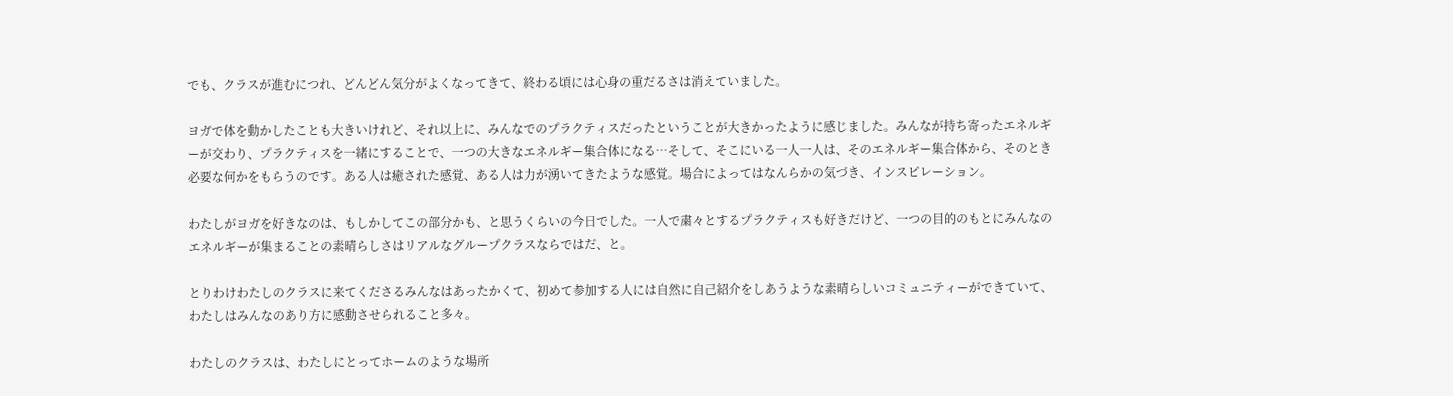でも、クラスが進むにつれ、どんどん気分がよくなってきて、終わる頃には心身の重だるさは消えていました。

ヨガで体を動かしたことも大きいけれど、それ以上に、みんなでのプラクティスだったということが大きかったように感じました。みんなが持ち寄ったエネルギーが交わり、プラクティスを一緒にすることで、一つの大きなエネルギー集合体になる…そして、そこにいる一人一人は、そのエネルギー集合体から、そのとき必要な何かをもらうのです。ある人は癒された感覚、ある人は力が湧いてきたような感覚。場合によってはなんらかの気づき、インスピレーション。

わたしがヨガを好きなのは、もしかしてこの部分かも、と思うくらいの今日でした。一人で粛々とするプラクティスも好きだけど、一つの目的のもとにみんなのエネルギーが集まることの素晴らしさはリアルなグループクラスならではだ、と。

とりわけわたしのクラスに来てくださるみんなはあったかくて、初めて参加する人には自然に自己紹介をしあうような素晴らしいコミュニティーができていて、わたしはみんなのあり方に感動させられること多々。

わたしのクラスは、わたしにとってホームのような場所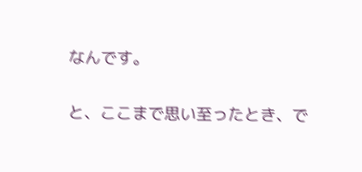なんです。

と、ここまで思い至ったとき、で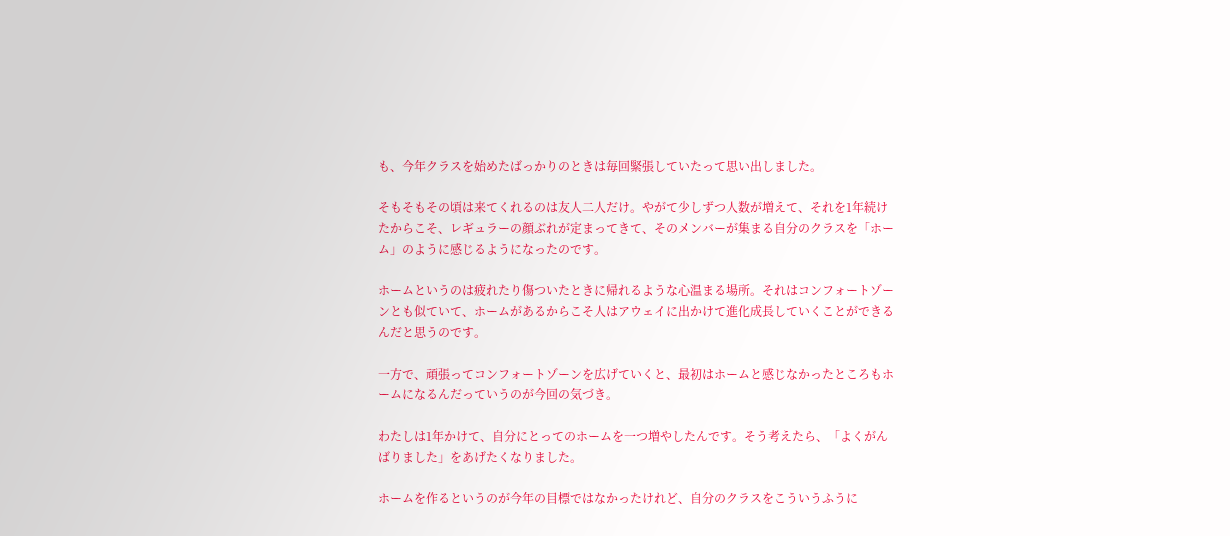も、今年クラスを始めたばっかりのときは毎回緊張していたって思い出しました。

そもそもその頃は来てくれるのは友人二人だけ。やがて少しずつ人数が増えて、それを1年続けたからこそ、レギュラーの顔ぶれが定まってきて、そのメンバーが集まる自分のクラスを「ホーム」のように感じるようになったのです。

ホームというのは疲れたり傷ついたときに帰れるような心温まる場所。それはコンフォートゾーンとも似ていて、ホームがあるからこそ人はアウェイに出かけて進化成長していくことができるんだと思うのです。

一方で、頑張ってコンフォートゾーンを広げていくと、最初はホームと感じなかったところもホームになるんだっていうのが今回の気づき。

わたしは1年かけて、自分にとってのホームを一つ増やしたんです。そう考えたら、「よくがんばりました」をあげたくなりました。

ホームを作るというのが今年の目標ではなかったけれど、自分のクラスをこういうふうに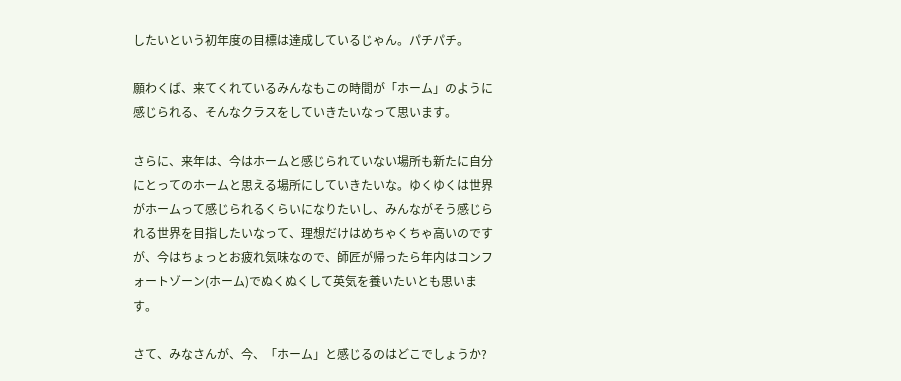したいという初年度の目標は達成しているじゃん。パチパチ。

願わくば、来てくれているみんなもこの時間が「ホーム」のように感じられる、そんなクラスをしていきたいなって思います。

さらに、来年は、今はホームと感じられていない場所も新たに自分にとってのホームと思える場所にしていきたいな。ゆくゆくは世界がホームって感じられるくらいになりたいし、みんながそう感じられる世界を目指したいなって、理想だけはめちゃくちゃ高いのですが、今はちょっとお疲れ気味なので、師匠が帰ったら年内はコンフォートゾーン(ホーム)でぬくぬくして英気を養いたいとも思います。

さて、みなさんが、今、「ホーム」と感じるのはどこでしょうか?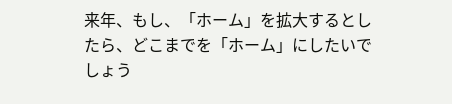来年、もし、「ホーム」を拡大するとしたら、どこまでを「ホーム」にしたいでしょう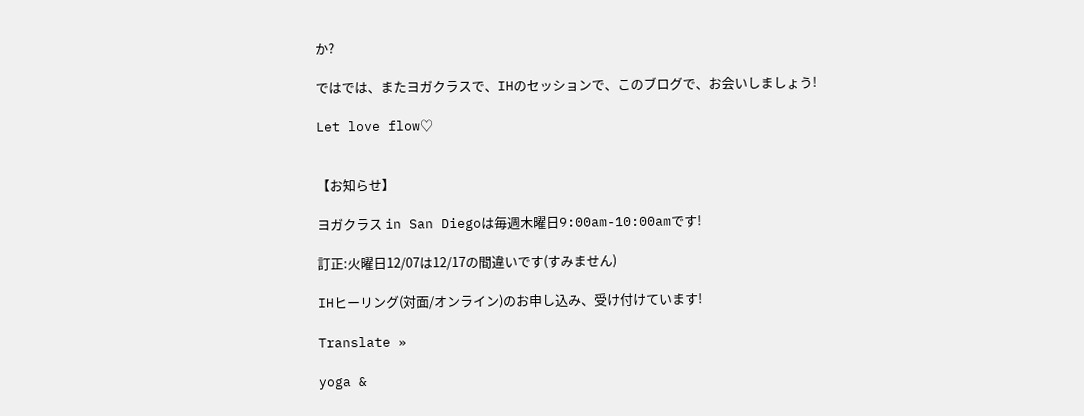か?

ではでは、またヨガクラスで、IHのセッションで、このブログで、お会いしましょう!

Let love flow♡


【お知らせ】

ヨガクラス in San Diegoは毎週木曜日9:00am-10:00amです!

訂正:火曜日12/07は12/17の間違いです(すみません)

IHヒーリング(対面/オンライン)のお申し込み、受け付けています!

Translate »

yoga &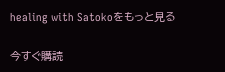healing with Satokoをもっと見る

今すぐ購読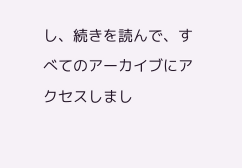し、続きを読んで、すべてのアーカイブにアクセスしまし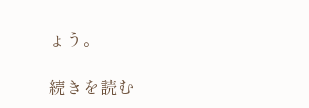ょう。

続きを読む